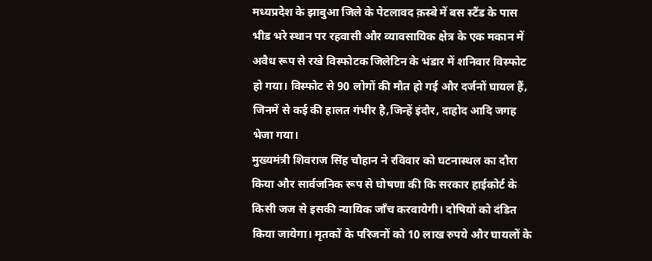मध्यप्रदेश के झाबुआ जिले के पेटलावद क़स्बे में बस स्टैंड के पास भीड भरे स्थान पर रहवासी और व्यावसायिक क्षेत्र के एक मकान में अवैध रूप से रखे विस्फोटक जिलेटिन के भंडार में शनिवार विस्फोट हो गया। विस्फोट से 90 लोगों की मौत हो गई और दर्जनों घायल हैं, जिनमें से कई की हालत गंभीर है,जिन्हें इंदौर, दाहोद आदि जगह भेजा गया।
मुख्यमंत्री शिवराज सिंह चौहान ने रविवार को घटनास्थल का दौरा किया और सार्वजनिक रूप से घोषणा की कि सरकार हाईकोर्ट के किसी जज से इसकी न्यायिक जाँच करवायेगी। दोषियों को दंडित किया जायेगा। मृतकों के परिजनों को 10 लाख रुपये और घायलों के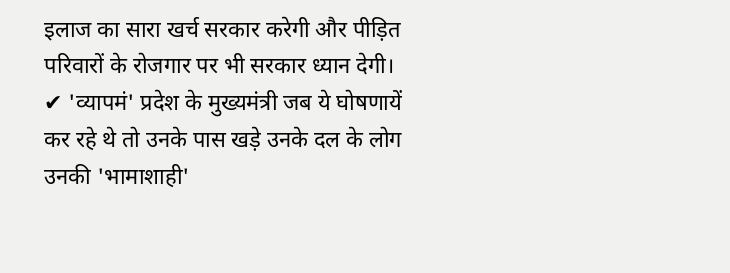इलाज का सारा खर्च सरकार करेगी और पीड़ित परिवारों के रोजगार पर भी सरकार ध्यान देगी।
✔ 'व्यापमं' प्रदेश के मुख्यमंत्री जब ये घोषणायें कर रहे थे तो उनके पास खड़े उनके दल के लोग उनकी 'भामाशाही'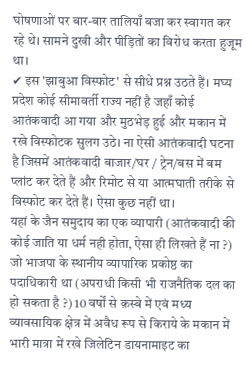घोषणाओं पर बार-बार तालियाँ बजा कर स्वागत कर रहे थे। सामने दुखी और पीड़ितों का विरोध करता हुजूम था।
✔ इस 'झाबुआ विस्फोट' से सीधे प्रश्न उठते हैं। मघ्य प्रदेश कोई सीमावर्ती राज्य नहीं है जहाँ कोई आतंकवादी आ गया और मुठभेड़ हुई और मकान में रखे विस्फोटक सुलग उठे। ना ऐसी आतंकवादी घटना है जिसमें आतंकवादी बाजार/घर / ट्रेन/बस में बम प्लांट कर देते हैं और रिमोट से या आत्मघाती तरीके से विस्फोट कर देते हैं। ऐसा कुछ नहीं था।
यहां के जैन समुदाय का एक व्यापारी (आतंकवादी की कोई जाति या धर्म नही होता, ऐसा ही लिखते हैं ना ?) जो भाजपा के स्थानीय व्यापारिक प्रकोष्ठ का पदाधिकारी था (अपराधी किसी भी राजनैतिक दल का हो सकता है ?) 10 वर्षों से क़स्बे में एवं मध्य व्यावसायिक क्षेत्र में अवैध रूप से किराये के मकान में भारी मात्रा में रखे जिलेटिन डायनामाइट का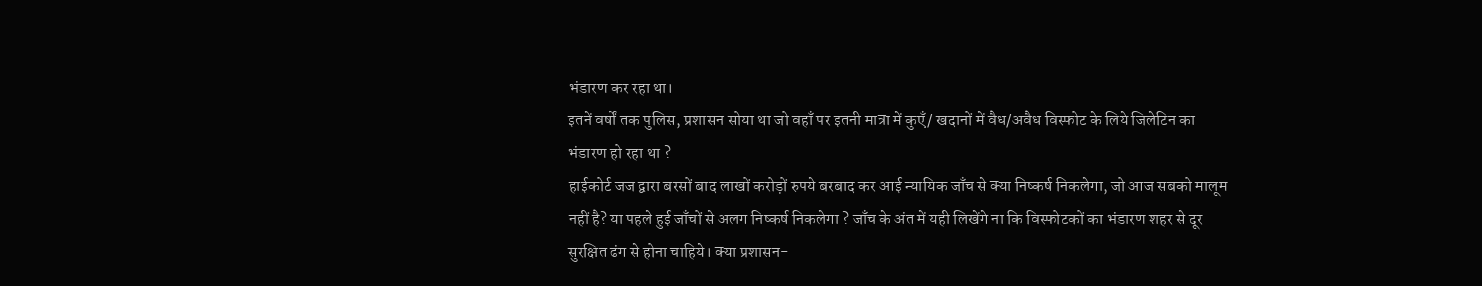भंडारण कर रहा था।
इतनें वर्षों तक पुलिस, प्रशासन सोया था जो वहाँ पर इतनी मात्रा में कुएँ/ खदानों में वैध/अवैध विस्फोट के लिये जिलेटिन का भंडारण हो रहा था ?
हाईकोर्ट जज द्वारा बरसों बाद लाखों करोड़ों रुपये बरबाद कर आई न्यायिक जाँच से क्या निष्कर्ष निकलेगा, जो आज सबको मालूम नहीं है? या पहले हुई जाँचों से अलग निष्कर्ष निकलेगा ? जाँच के अंत में यही लिखेंगे ना कि विस्फोटकों का भंडारण शहर से दूर सुरक्षित ढंग से होना चाहिये। क्या प्रशासन-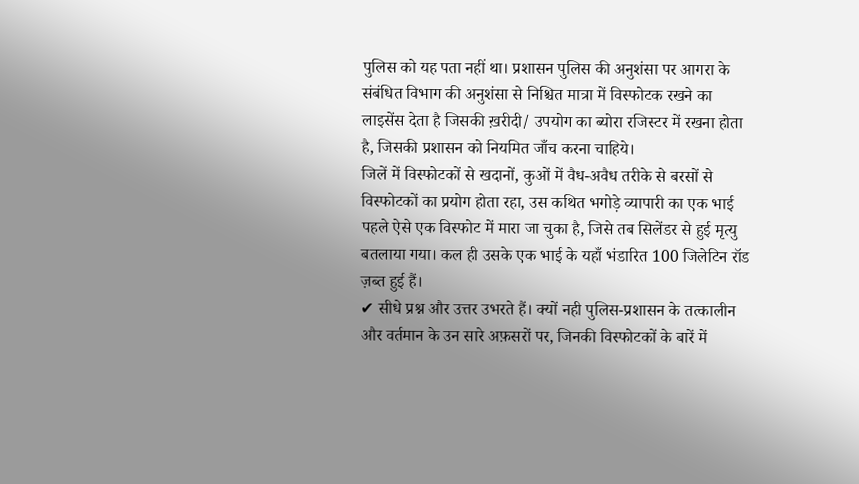पुलिस को यह पता नहीं था। प्रशासन पुलिस की अनुशंसा पर आगरा के संबंधित विभाग की अनुशंसा से निश्चित मात्रा में विस्फोटक रखने का लाइसेंस देता है जिसकी ख़रीदी/ उपयोग का ब्योरा रजिस्टर में रखना होता है, जिसकी प्रशासन को नियमित जाँच करना चाहिये।
जिलें में विस्फोटकों से खदानों, कुओं में वैध-अवैध तरीके से बरसों से विस्फोटकों का प्रयोग होता रहा, उस कथित भगोड़े व्यापारी का एक भाई पहले ऐसे एक विस्फोट में मारा जा चुका है, जिसे तब सिलेंडर से हुई मृत्यु बतलाया गया। कल ही उसके एक भाई के यहाँ भंडारित 100 जिलेटिन रॉड ज़ब्त हुई हैं।
✔ सीधे प्रश्न और उत्तर उभरते हैं। क्यों नही पुलिस-प्रशासन के तत्कालीन और वर्तमान के उन सारे अफ़सरों पर, जिनकी विस्फोटकों के बारें में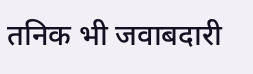तनिक भी जवाबदारी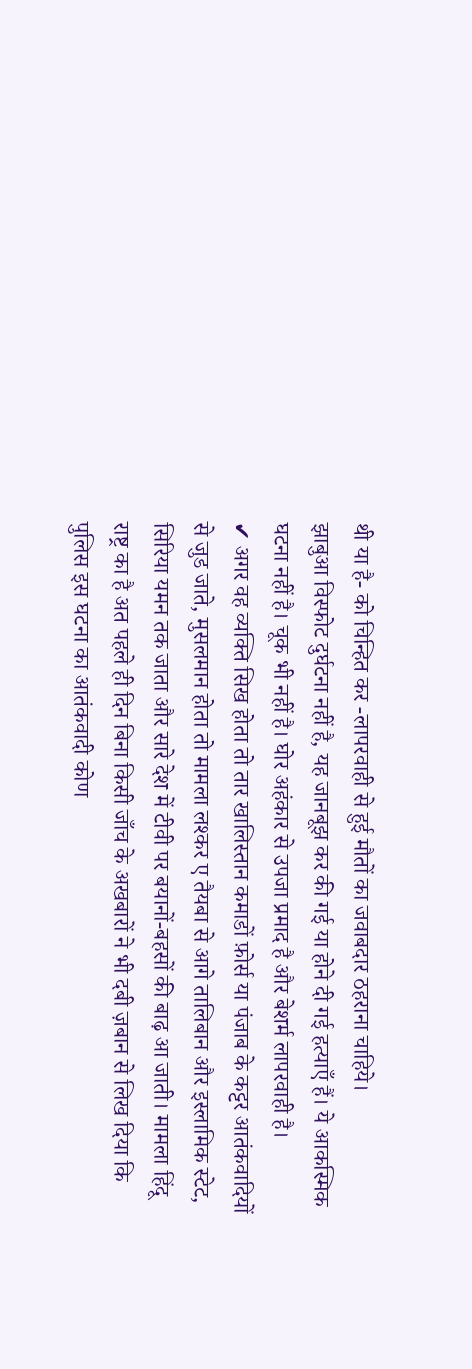थी या है- को चिन्हित कर -लापरवाही से हुई मौतों का जवाबदार ठहराना चाहिये।
झाबुआ विस्फोट दुर्घटना नहीं है, यह जानबूझ कर की गई या होने दी गई हत्याएँ हैं। ये आकस्मिक घटना नहीं है। चूक भी नहीं है। घोर अहंकार से उपजा प्रमाद है और बेशर्म लापरवाही है।
✔ अगर वह व्यक्ति सिख होता तो तार खालिस्तान कमाडों फ़ोर्स या पंजाब के कट्टर आतंकवादियों से जुड जाते, मुसलमान होता तो मामला लश्कर ए तैयबा से आगे तालिबान और इस्लामिक स्टेट, सिरिया यमन तक जाता और सारे देश में टीवी पर बयानों-बहसों की बाढ़ आ जाती। मामला हिंदू राष्ट्र का है अत पहले ही दिन बिना किसी जाँच के अखबारों ने भी दबी ज़बान से लिख दिया कि पुलिस इस घटना का आतंकवादी कोण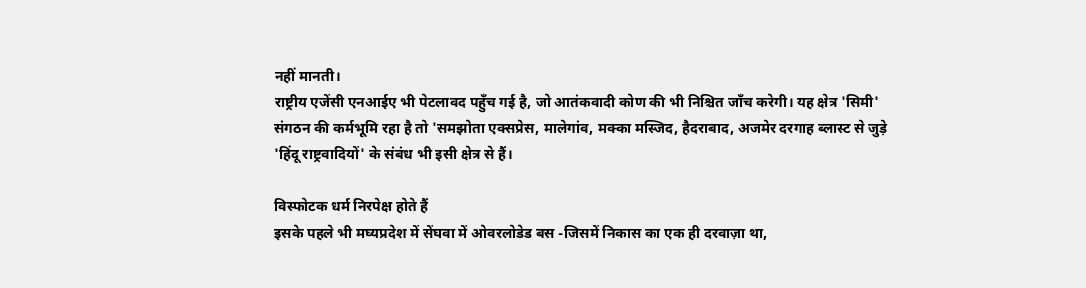नहीं मानती।
राष्ट्रीय एजेंसी एनआईए भी पेटलावद पहुँच गई है, जो आतंकवादी कोण की भी निश्चित जाँच करेगी। यह क्षेत्र 'सिमी' संगठन की कर्मभूमि रहा है तो 'समझोता एक्सप्रेस, मालेगांव, मक्का मस्जिद, हैदराबाद, अजमेर दरगाह ब्लास्ट से जुड़े 'हिंदू राष्ट्रवादियों' के संबंध भी इसी क्षेत्र से हैं।

विस्फोटक धर्म निरपेक्ष होते हैं
इसके पहले भी मघ्यप्रदेश में सेंघवा में ओवरलोडेड बस -जिसमें निकास का एक ही दरवाज़ा था,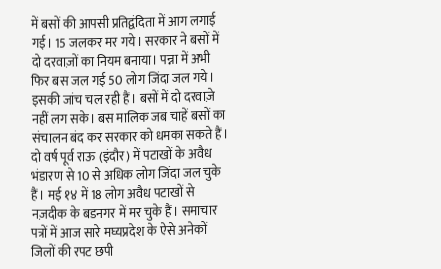में बसों की आपसी प्रतिद्वंदिता में आग लगाई गई। 15 जलकर मर गये। सरकार ने बसों में दो दरवाज़ों का नियम बनाया। पन्ना में अभी फिर बस जल गई 50 लोग जिंदा जल गये। इसकी जांच चल रही हैं। बसों में दो दरवाज़े नहीं लग सके। बस मालिक जब चाहें बसों का संचालन बंद कर सरकार को धमका सकते हैं। दो वर्ष पूर्व राऊ (इंदौर) में पटाखों के अवैध भंडारण से 10 से अधिक लोग जिंदा जल चुके हैं। मई १४ में 18 लोग अवैध पटाखों से नज़दीक के बडनगर में मर चुके हैं। समाचार पत्रों में आज सारे मघ्यप्रदेश के ऐसे अनेकों जिलों की रपट छपी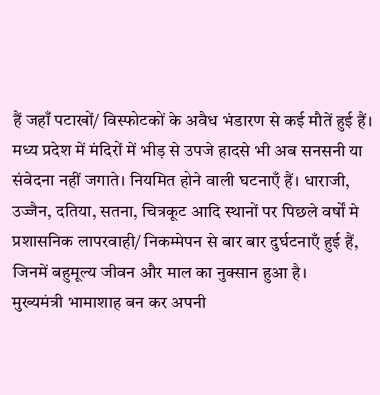हैं जहाँ पटाखों/ विस्फोटकों के अवैध भंडारण से कई मौतें हुई हैं।
मध्य प्रदेश में मंदिरों में भीड़ से उपजे हादसे भी अब सनसनी या संवेदना नहीं जगाते। नियमित होने वाली घटनाएँ हैं। धाराजी, उज्जैन, दतिया, सतना, चित्रकूट आदि स्थानों पर पिछले वर्षों मे प्रशासनिक लापरवाही/ निकम्मेपन से बार बार दुर्घटनाएँ हुई हैं, जिनमें बहुमूल्य जीवन और माल का नुक्सान हुआ है।
मुख्यमंत्री भामाशाह बन कर अपनी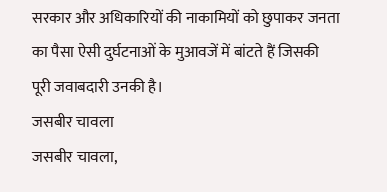सरकार और अधिकारियों की नाकामियों को छुपाकर जनता का पैसा ऐसी दुर्घटनाओं के मुआवजें में बांटते हैं जिसकी पूरी जवाबदारी उनकी है।
जसबीर चावला
जसबीर चावला,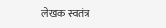लेखक स्वतंत्र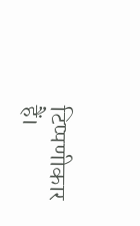टिप्पणीकार हैं।